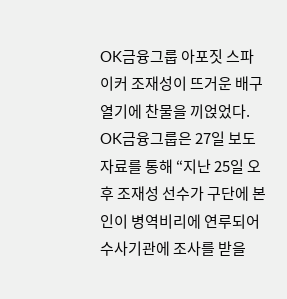OK금융그룹 아포짓 스파이커 조재성이 뜨거운 배구 열기에 찬물을 끼얹었다.
OK금융그룹은 27일 보도자료를 통해 “지난 25일 오후 조재성 선수가 구단에 본인이 병역비리에 연루되어 수사기관에 조사를 받을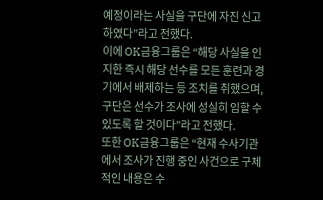예정이라는 사실을 구단에 자진 신고하였다”라고 전했다.
이에 OK금융그룹은 “해당 사실을 인지한 즉시 해당 선수를 모든 훈련과 경기에서 배제하는 등 조치를 취했으며, 구단은 선수가 조사에 성실히 임할 수 있도록 할 것이다”라고 전했다.
또한 OK금융그룹은 “현재 수사기관에서 조사가 진행 중인 사건으로 구체적인 내용은 수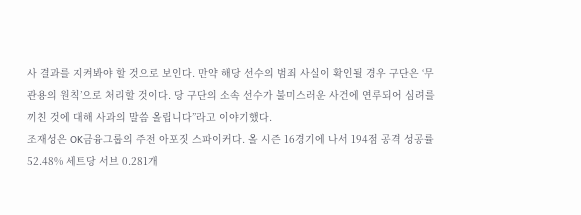사 결과를 지켜봐야 할 것으로 보인다. 만약 해당 선수의 범죄 사실이 확인될 경우 구단은 ‘무관용의 원칙’으로 처리할 것이다. 당 구단의 소속 선수가 불미스러운 사건에 연루되어 심려를 끼친 것에 대해 사과의 말씀 올립니다”라고 이야기했다.
조재성은 OK금융그룹의 주전 아포짓 스파이커다. 올 시즌 16경기에 나서 194점 공격 성공률 52.48% 세트당 서브 0.281개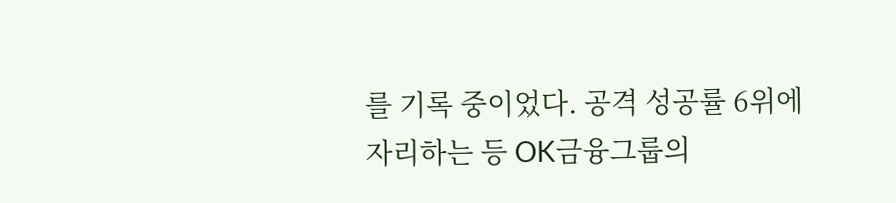를 기록 중이었다. 공격 성공률 6위에 자리하는 등 OK금융그룹의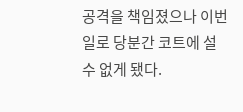공격을 책임졌으나 이번 일로 당분간 코트에 설 수 없게 됐다.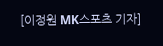[이정원 MK스포츠 기자]